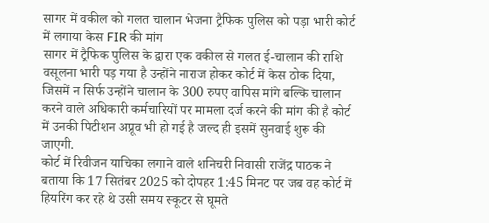सागर में वकील को गलत चालान भेजना ट्रैफिक पुलिस को पड़ा भारी कोर्ट में लगाया केस FIR की मांग
सागर में ट्रैफिक पुलिस के द्वारा एक वकील से गलत ई-चालान की राशि वसूलना भारी पड़ गया है उन्होंने नाराज होकर कोर्ट में केस ठोक दिया, जिसमें न सिर्फ उन्होंने चालान के 300 रुपए वापिस मांगे बल्कि चालान करने वाले अधिकारी कर्मचारियों पर मामला दर्ज करने की मांग की है कोर्ट में उनकी पिटीशन अप्रूव भी हो गई है जल्द ही इसमें सुनवाई शुरू की जाएगी.
कोर्ट में रिवीजन याचिका लगाने वाले शनिचरी निवासी राजेंद्र पाठक ने बताया कि 17 सितंबर 2025 को दोपहर 1:45 मिनट पर जब वह कोर्ट में हियरिंग कर रहे थे उसी समय स्कूटर से घूमते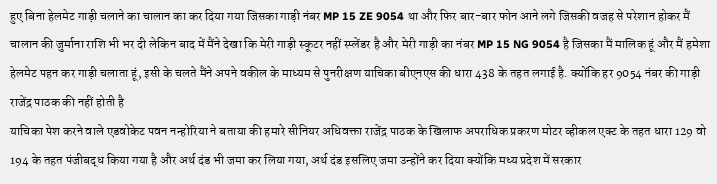हुए बिना हेलमेट गाड़ी चलाने का चालान का कर दिया गया जिसका गाड़ी नंबर MP 15 ZE 9054 था और फिर बार-बार फोन आने लगे जिसकी वजह से परेशान होकर मैं चालान की जुर्माना राशि भी भर दी लेकिन बाद में मैंने देखा कि मेरी गाड़ी स्कूटर नहीं स्प्लेंडर है और मेरी गाड़ी का नंबर MP 15 NG 9054 है जिसका मैं मालिक हूं और मैं हमेशा हेलमेट पहन कर गाड़ी चलाता हूं, इसी के चलते मैंने अपने वकील के माध्यम से पुनरीक्षण याचिका बीएनएस की धारा 438 के तहत लगाई है. क्योंकि हर 9054 नंबर की गाड़ी राजेंद्र पाठक की नहीं होती है
याचिका पेश करने वाले एडवोकेट पवन नन्होरिया ने बताया की हमारे सीनियर अधिवक्ता राजेंद्र पाठक के खिलाफ अपराधिक प्रकरण मोटर व्हीकल एक्ट के तहत धारा 129 वो 194 के तहत पंजीबद्ध किया गया है और अर्थ दंड भी जमा कर लिया गया, अर्थ दंड इसलिए जमा उन्होंने कर दिया क्योंकि मध्य प्रदेश में सरकार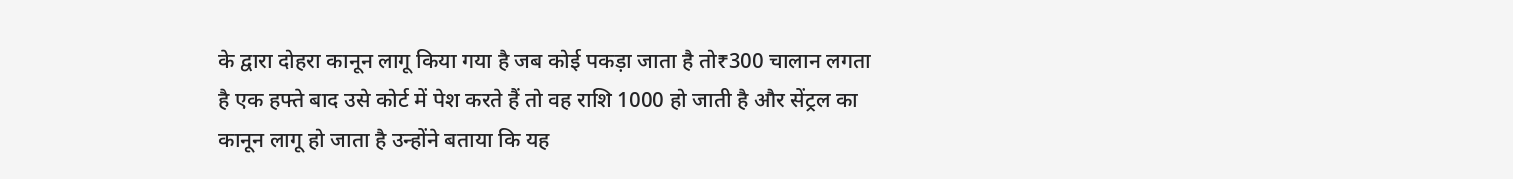के द्वारा दोहरा कानून लागू किया गया है जब कोई पकड़ा जाता है तो₹300 चालान लगता है एक हफ्ते बाद उसे कोर्ट में पेश करते हैं तो वह राशि 1000 हो जाती है और सेंट्रल का कानून लागू हो जाता है उन्होंने बताया कि यह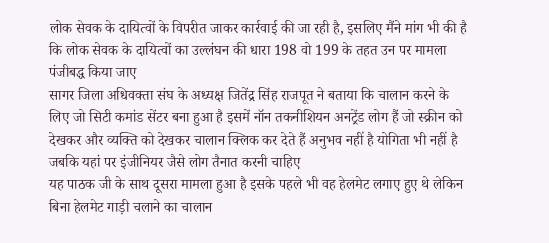लोक सेवक के दायित्वों के विपरीत जाकर कार्रवाई की जा रही है, इसलिए मैंने मांग भी की है कि लोक सेवक के दायित्वों का उल्लंघन की धारा 198 वो 199 के तहत उन पर मामला पंजीबद्ध किया जाए
सागर जिला अधिवक्ता संघ के अध्यक्ष जितेंद्र सिंह राजपूत ने बताया कि चालान करने के लिए जो सिटी कमांड सेंटर बना हुआ है इसमें नॉन तकनीशियन अनट्रेंड लोग हैं जो स्क्रीन को देखकर और व्यक्ति को देखकर चालान क्लिक कर देते हैं अनुभव नहीं है योगिता भी नहीं है जबकि यहां पर इंजीनियर जैसे लोग तैनात करनी चाहिए
यह पाठक जी के साथ दूसरा मामला हुआ है इसके पहले भी वह हेलमेट लगाए हुए थे लेकिन बिना हेलमेट गाड़ी चलाने का चालान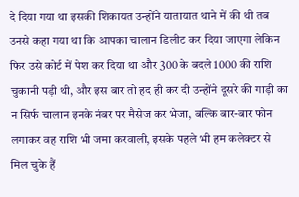दे दिया गया था इसकी शिकायत उन्होंने यातायात थाने में की थी तब उनसे कहा गया था कि आपका चालान डिलीट कर दिया जाएगा लेकिन फिर उसे कोर्ट में पेश कर दिया था और 300 के बदले 1000 की राशि चुकानी पड़ी थी, और इस बार तो हद ही कर दी उन्होंने दूसरे की गाड़ी का न सिर्फ चालान इनके नंबर पर मैसेज कर भेजा, बल्कि बार-बार फोन लगाकर वह राशि भी जमा करवाली, इसके पहले भी हम कलेक्टर से मिल चुके हैं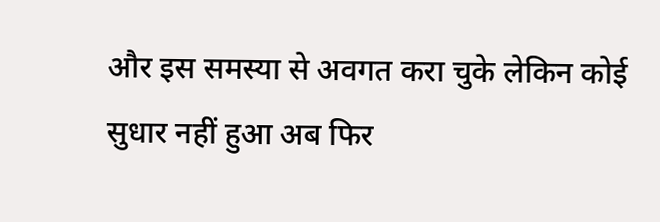और इस समस्या से अवगत करा चुके लेकिन कोई सुधार नहीं हुआ अब फिर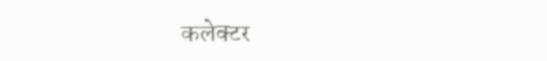कलेक्टर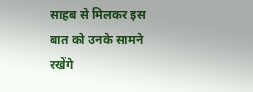साहब से मिलकर इस बात को उनके सामने रखेंगे